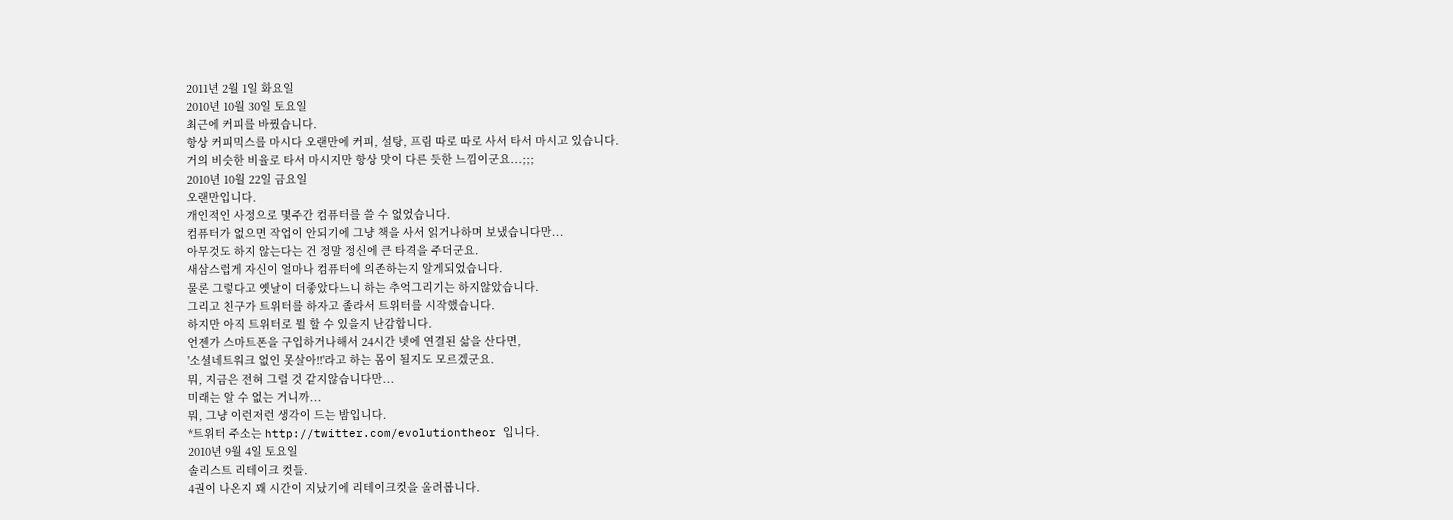2011년 2월 1일 화요일
2010년 10월 30일 토요일
최근에 커피를 바꿨습니다.
항상 커피믹스를 마시다 오랜만에 커피, 설탕, 프림 따로 따로 사서 타서 마시고 있습니다.
거의 비슷한 비율로 타서 마시지만 항상 맛이 다른 듯한 느낌이군요...;;;
2010년 10월 22일 금요일
오랜만입니다.
개인적인 사정으로 몇주간 컴퓨터를 쓸 수 없었습니다.
컴퓨터가 없으면 작업이 안되기에 그냥 책을 사서 읽거나하며 보냈습니다만...
아무것도 하지 않는다는 건 정말 정신에 큰 타격을 주더군요.
새삼스럽게 자신이 얼마나 컴퓨터에 의존하는지 알게되었습니다.
물론 그렇다고 옛날이 더좋았다느니 하는 추억그리기는 하지않았습니다.
그리고 친구가 트위터를 하자고 졸라서 트위터를 시작했습니다.
하지만 아직 트위터로 뭘 할 수 있을지 난감합니다.
언젠가 스마트폰을 구입하거나해서 24시간 넷에 연결된 삶을 산다면,
'소셜네트워크 없인 못살아!!'라고 하는 몸이 될지도 모르겠군요.
뭐, 지금은 전혀 그럴 것 같지않습니다만...
미래는 알 수 없는 거니까...
뭐, 그냥 이런저런 생각이 드는 밤입니다.
*트위터 주소는 http://twitter.com/evolutiontheor 입니다.
2010년 9월 4일 토요일
솔리스트 리테이크 컷들.
4권이 나온지 꽤 시간이 지났기에 리테이크컷을 올려봅니다.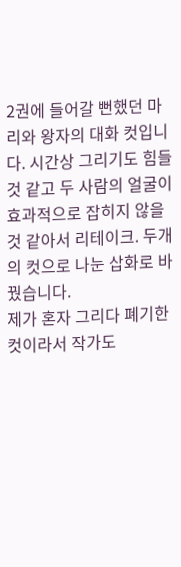2권에 들어갈 뻔했던 마리와 왕자의 대화 컷입니다. 시간상 그리기도 힘들 것 같고 두 사람의 얼굴이 효과적으로 잡히지 않을 것 같아서 리테이크. 두개의 컷으로 나눈 삽화로 바꿨습니다.
제가 혼자 그리다 폐기한 컷이라서 작가도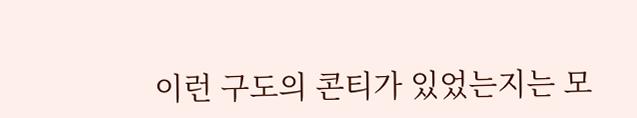이런 구도의 콘티가 있었는지는 모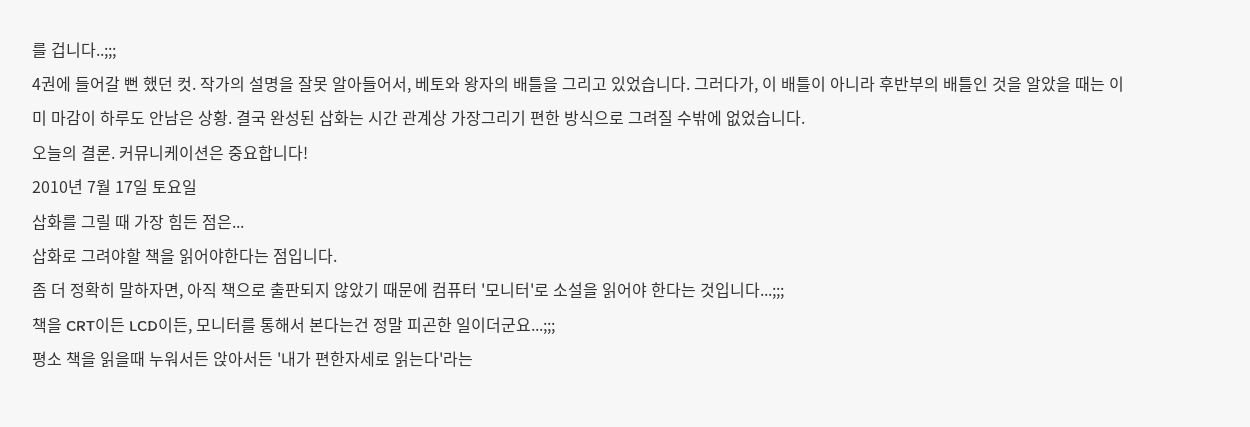를 겁니다..;;;
4권에 들어갈 뻔 했던 컷. 작가의 설명을 잘못 알아들어서, 베토와 왕자의 배틀을 그리고 있었습니다. 그러다가, 이 배틀이 아니라 후반부의 배틀인 것을 알았을 때는 이미 마감이 하루도 안남은 상황. 결국 완성된 삽화는 시간 관계상 가장그리기 편한 방식으로 그려질 수밖에 없었습니다.
오늘의 결론. 커뮤니케이션은 중요합니다!
2010년 7월 17일 토요일
삽화를 그릴 때 가장 힘든 점은...
삽화로 그려야할 책을 읽어야한다는 점입니다.
좀 더 정확히 말하자면, 아직 책으로 출판되지 않았기 때문에 컴퓨터 '모니터'로 소설을 읽어야 한다는 것입니다...;;;
책을 CRT이든 LCD이든, 모니터를 통해서 본다는건 정말 피곤한 일이더군요...;;;
평소 책을 읽을때 누워서든 앉아서든 '내가 편한자세로 읽는다'라는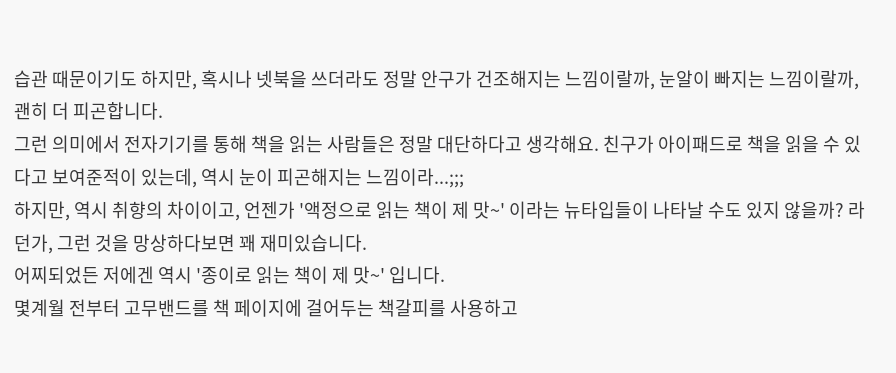습관 때문이기도 하지만, 혹시나 넷북을 쓰더라도 정말 안구가 건조해지는 느낌이랄까, 눈알이 빠지는 느낌이랄까, 괜히 더 피곤합니다.
그런 의미에서 전자기기를 통해 책을 읽는 사람들은 정말 대단하다고 생각해요. 친구가 아이패드로 책을 읽을 수 있다고 보여준적이 있는데, 역시 눈이 피곤해지는 느낌이라...;;;
하지만, 역시 취향의 차이이고, 언젠가 '액정으로 읽는 책이 제 맛~' 이라는 뉴타입들이 나타날 수도 있지 않을까? 라던가, 그런 것을 망상하다보면 꽤 재미있습니다.
어찌되었든 저에겐 역시 '종이로 읽는 책이 제 맛~' 입니다.
몇계월 전부터 고무밴드를 책 페이지에 걸어두는 책갈피를 사용하고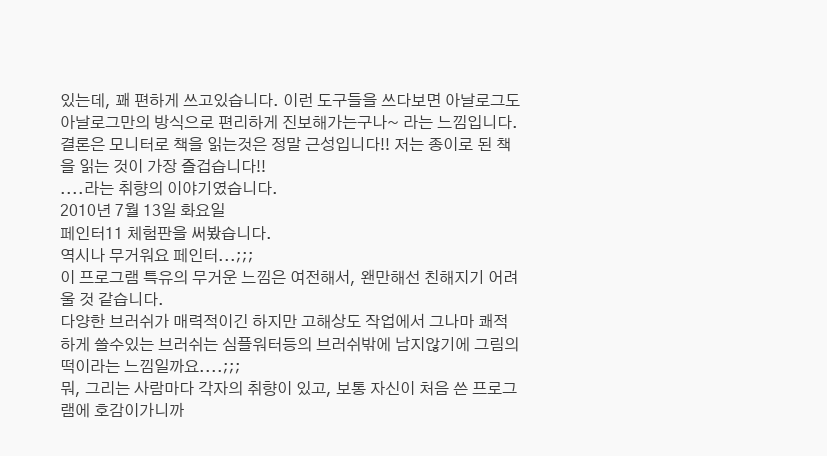있는데, 꽤 편하게 쓰고있습니다. 이런 도구들을 쓰다보면 아날로그도 아날로그만의 방식으로 편리하게 진보해가는구나~ 라는 느낌입니다.
결론은 모니터로 책을 읽는것은 정말 근성입니다!! 저는 종이로 된 책을 읽는 것이 가장 즐겁습니다!!
....라는 취향의 이야기였습니다.
2010년 7월 13일 화요일
페인터11 체험판을 써봤습니다.
역시나 무거워요 페인터...;;;
이 프로그램 특유의 무거운 느낌은 여전해서, 왠만해선 친해지기 어려울 것 같습니다.
다양한 브러쉬가 매력적이긴 하지만 고해상도 작업에서 그나마 쾌적하게 쓸수있는 브러쉬는 심플워터등의 브러쉬밖에 남지않기에 그림의 떡이라는 느낌일까요....;;;
뭐, 그리는 사람마다 각자의 취향이 있고, 보통 자신이 처음 쓴 프로그램에 호감이가니까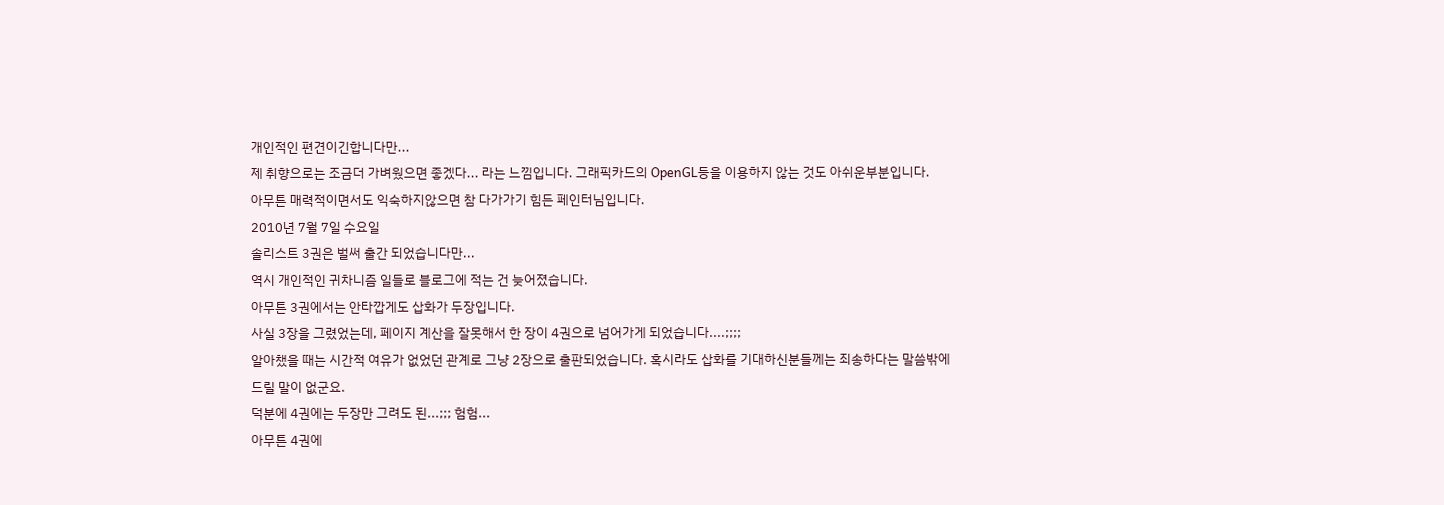개인적인 편견이긴합니다만...
제 취향으로는 조금더 가벼웠으면 좋겠다... 라는 느낌입니다. 그래픽카드의 OpenGL등을 이용하지 않는 것도 아쉬운부분입니다.
아무튼 매력적이면서도 익숙하지않으면 참 다가가기 힘든 페인터님입니다.
2010년 7월 7일 수요일
솔리스트 3권은 벌써 출간 되었습니다만...
역시 개인적인 귀차니즘 일들로 블로그에 적는 건 늦어졌습니다.
아무튼 3권에서는 안타깝게도 삽화가 두장입니다.
사실 3장을 그렸었는데, 페이지 계산을 잘못해서 한 장이 4권으로 넘어가게 되었습니다....;;;;
알아챘을 때는 시간적 여유가 없었던 관계로 그냥 2장으로 출판되었습니다. 혹시라도 삽화를 기대하신분들께는 죄송하다는 말씀밖에 드릴 말이 없군요.
덕분에 4권에는 두장만 그려도 된...;;; 험험...
아무튼 4권에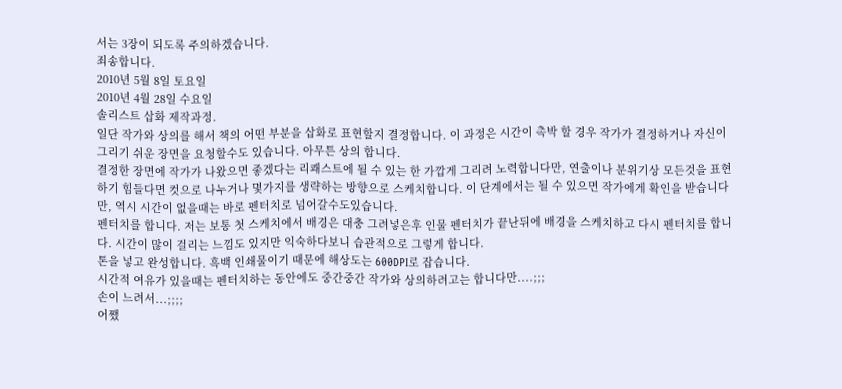서는 3장이 되도록 주의하겠습니다.
죄송합니다.
2010년 5월 8일 토요일
2010년 4월 28일 수요일
솔리스트 삽화 제작과정.
일단 작가와 상의를 해서 책의 어떤 부분을 삽화로 표현할지 결정합니다. 이 과정은 시간이 촉박 할 경우 작가가 결정하거나 자신이 그리기 쉬운 장면을 요청할수도 있습니다. 아무튼 상의 합니다.
결정한 장면에 작가가 나왔으면 좋겠다는 리쾌스트에 될 수 있는 한 가깝게 그리려 노력합니다만, 연출이나 분위기상 모든것을 표현하기 힘들다면 컷으로 나누거나 몇가지를 생략하는 방향으로 스케치합니다. 이 단계에서는 될 수 있으면 작가에게 확인을 받습니다만, 역시 시간이 없을때는 바로 펜터치로 넘어갈수도있습니다.
펜터치를 합니다. 저는 보통 첫 스케치에서 배경은 대충 그려넣은후 인물 펜터치가 끝난뒤에 배경을 스케치하고 다시 펜터치를 합니다. 시간이 많이 걸리는 느낌도 있지만 익숙하다보니 습관적으로 그렇게 합니다.
톤을 넣고 완성합니다. 흑백 인쇄물이기 때문에 해상도는 600DPI로 잡습니다.
시간적 여유가 있을때는 펜터치하는 동안에도 중간중간 작가와 상의하려고는 합니다만....;;;
손이 느려서...;;;;
어쨌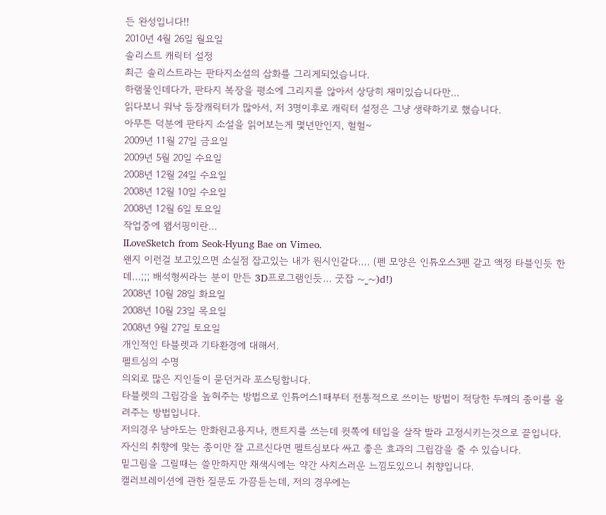든 완성입니다!!
2010년 4월 26일 월요일
솔리스트 캐릭터 설정
최근 솔리스트라는 판타지소설의 삽화를 그리게되었습니다.
하램물인데다가, 판타지 복장을 평소에 그리지를 않아서 상당히 재미있습니다만...
읽다보니 워낙 등장캐릭터가 많아서, 저 3명이후로 캐릭터 설정은 그냥 생략하기로 했습니다.
아무튼 덕분에 판타지 소설을 읽어보는게 몇년만인지, 헐헐~
2009년 11월 27일 금요일
2009년 5월 20일 수요일
2008년 12월 24일 수요일
2008년 12월 10일 수요일
2008년 12월 6일 토요일
작업중에 왭서핑이란...
ILoveSketch from Seok-Hyung Bae on Vimeo.
왠지 이런걸 보고있으면 소실점 잡고있는 내가 원시인같다.... (펜 모양은 인튜오스3펜 같고 액정 타블인듯 한데...;;; 배석형씨라는 분이 만든 3D프로그램인듯... 굿잡 ~_~)d!)
2008년 10월 28일 화요일
2008년 10월 23일 목요일
2008년 9월 27일 토요일
개인적인 타블렛과 기타환경에 대해서.
펠트심의 수명
의외로 많은 지인들이 묻던거라 포스팅합니다.
타블렛의 그립감을 높혀주는 방법으로 인튜어스1때부터 전통적으로 쓰이는 방법이 적당한 두께의 종이를 올려주는 방법입니다.
저의경우 남아도는 만화원고용지나, 캔트지를 쓰는데 윗쪽에 테입을 살작 발라 고정시키는것으로 끝입니다.
자신의 취향에 맞는 종이만 잘 고르신다면 펠트심보다 싸고 좋은 효과의 그립감을 줄 수 있습니다.
밑그림을 그릴때는 쓸만하지만 채색시에는 약간 사치스러운 느낌도있으니 취향입니다.
캘러브레이션에 관한 질문도 가끔듣는데, 저의 경우에는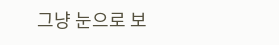그냥 눈으로 보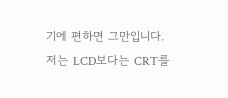기에 편하면 그만입니다.
저는 LCD보다는 CRT를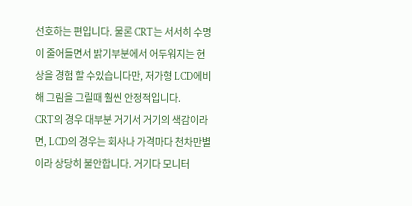선호하는 편입니다. 물론 CRT는 서서히 수명이 줄어들면서 밝기부분에서 어두워지는 현상을 경험 할 수있습니다만, 저가형 LCD에비해 그림을 그릴때 훨씬 안정적입니다.
CRT의 경우 대부분 거기서 거기의 색감이라면, LCD의 경우는 회사나 가격마다 천차만별이라 상당히 불안합니다. 거기다 모니터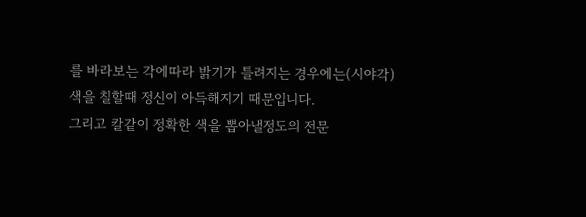를 바라보는 각에따라 밝기가 틀려지는 경우에는(시야각) 색을 칠할때 정신이 아득해지기 때문입니다.
그리고 칼같이 정확한 색을 뽑아낼정도의 전문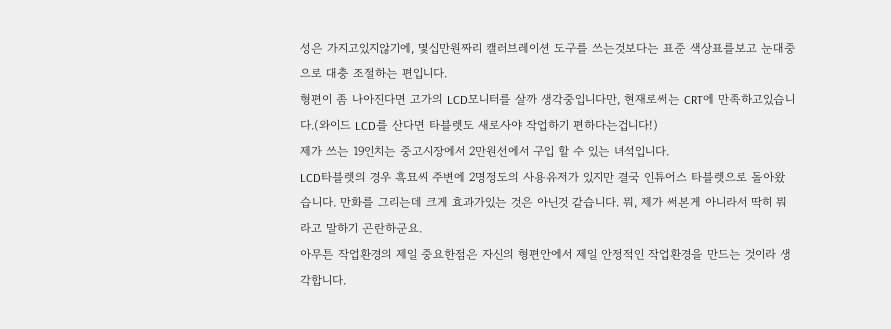성은 가지고있지않기에, 몇십만원짜리 캘러브레이션 도구를 쓰는것보다는 표준 색상표를보고 눈대중으로 대충 조절하는 편입니다.
형편이 좀 나아진다면 고가의 LCD모니터를 살까 생각중입니다만, 현재로써는 CRT에 만족하고있습니다.(와이드 LCD를 산다면 타블렛도 새로사야 작업하기 편하다는겁니다!)
제가 쓰는 19인치는 중고시장에서 2만원선에서 구입 할 수 있는 녀석입니다.
LCD타블렛의 경우 흑묘씨 주변에 2명정도의 사용유저가 있지만 결국 인튜어스 타블렛으로 돌아왔습니다. 만화를 그리는데 크게 효과가있는 것은 아닌것 같습니다. 뭐, 제가 써본게 아니라서 딱히 뭐라고 말하기 곤란하군요.
아무튼 작업환경의 제일 중요한점은 자신의 형편안에서 제일 안정적인 작업환경을 만드는 것이라 생각합니다.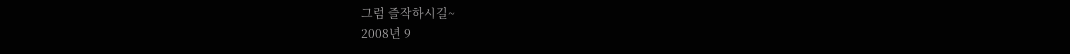그럼 즐작하시길~
2008년 9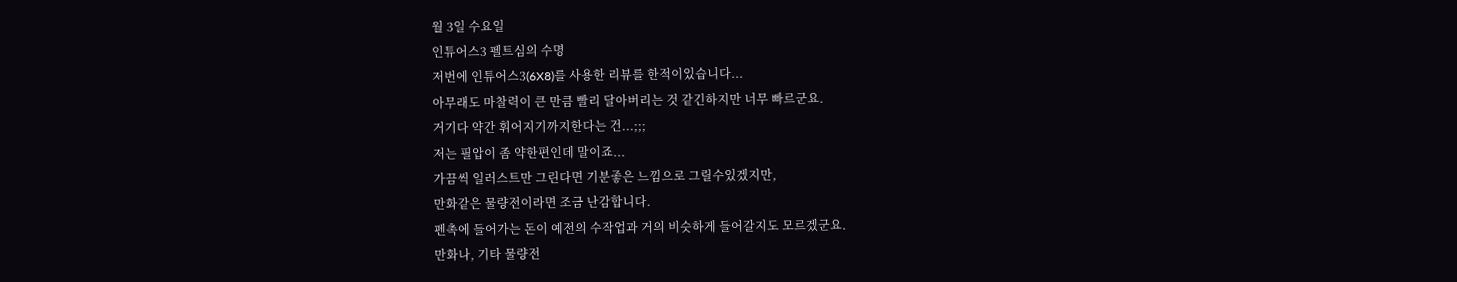월 3일 수요일
인튜어스3 펠트심의 수명
저번에 인튜어스3(6X8)를 사용한 리뷰를 한적이있습니다...
아무래도 마찰력이 큰 만큼 빨리 달아버리는 것 같긴하지만 너무 빠르군요.
거기다 약간 휘어지기까지한다는 건...;;;
저는 필압이 좀 약한편인데 말이죠...
가끔씩 일러스트만 그린다면 기분좋은 느낌으로 그릴수있겠지만,
만화같은 물량전이라면 조금 난감합니다.
펜촉에 들어가는 돈이 예전의 수작업과 거의 비슷하게 들어갈지도 모르겠군요.
만화나, 기타 물량전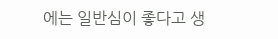에는 일반심이 좋다고 생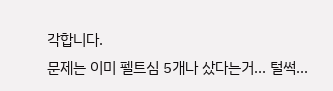각합니다.
문제는 이미 펠트심 5개나 샀다는거... 털썩...